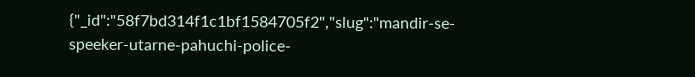{"_id":"58f7bd314f1c1bf1584705f2","slug":"mandir-se-speeker-utarne-pahuchi-police-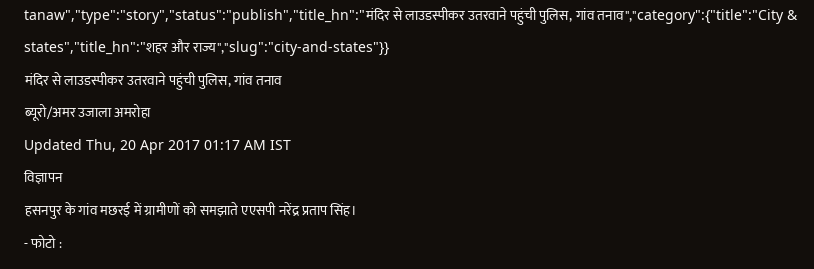tanaw","type":"story","status":"publish","title_hn":"मंदिर से लाउडस्पीकर उतरवाने पहुंची पुलिस, गांव तनाव","category":{"title":"City & states","title_hn":"शहर और राज्य","slug":"city-and-states"}}
मंदिर से लाउडस्पीकर उतरवाने पहुंची पुलिस, गांव तनाव
ब्यूरो/अमर उजाला अमरोहा
Updated Thu, 20 Apr 2017 01:17 AM IST
विज्ञापन
हसनपुर के गांव मछरई में ग्रामीणों को समझाते एएसपी नरेंद्र प्रताप सिंह।
- फोटो :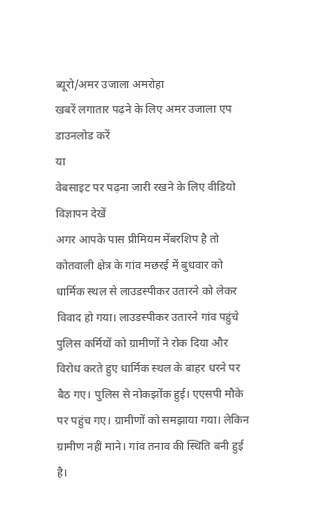ब्यूरो/अमर उजाला अमरोहा
खबरें लगातार पढ़ने के लिए अमर उजाला एप डाउनलोड करें
या
वेबसाइट पर पढ़ना जारी रखने के लिए वीडियो विज्ञापन देखें
अगर आपके पास प्रीमियम मेंबरशिप है तो
कोतवाली क्षेत्र के गांव मछरई में बुधवार को धार्मिक स्थल से लाउडस्पीकर उतारने को लेकर विवाद हो गया। लाउडस्पीकर उतारने गांव पहुंचे पुलिस कर्मियों को ग्रामीणों ने रोक दिया और विरोध करते हुए धार्मिक स्थल के बाहर धरने पर बैठ गए। पुलिस से नोकझोंक हुई। एएसपी मौके पर पहुंच गए। ग्रामीणों को समझाया गया। लेकिन ग्रामीण नहीं माने। गांव तनाव की स्थिति बनी हुई है।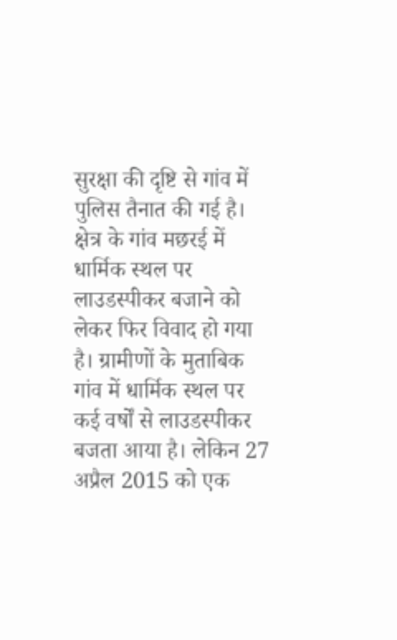सुरक्षा की दृष्टि से गांव में पुलिस तैनात की गई है।
क्षेत्र के गांव मछरई में धार्मिक स्थल पर लाउडस्पीकर बजाने को लेकर फिर विवाद हो गया है। ग्रामीणों के मुताबिक गांव में धार्मिक स्थल पर कई वर्षों से लाउडस्पीकर बजता आया है। लेकिन 27 अप्रैल 2015 को एक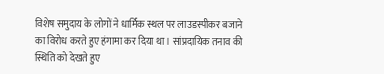विशेष समुदाय के लोगों ने धार्मिक स्थल पर लाउडस्पीकर बजाने का विरोध करते हुए हंगामा कर दिया था। सांप्रदायिक तनाव की स्थिति को देखते हुए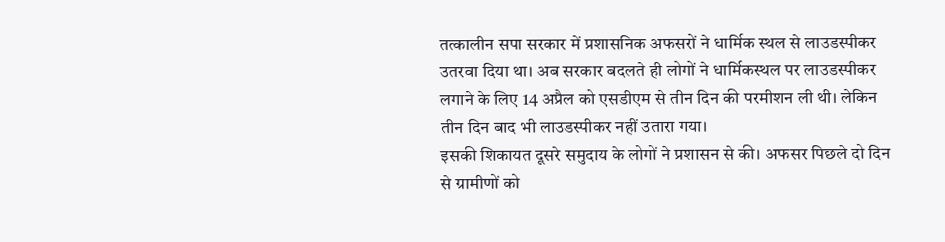तत्कालीन सपा सरकार में प्रशासनिक अफसरों ने धार्मिक स्थल से लाउडस्पीकर उतरवा दिया था। अब सरकार बदलते ही लोगों ने धार्मिकस्थल पर लाउडस्पीकर लगाने के लिए 14 अप्रैल को एसडीएम से तीन दिन की परमीशन ली थी। लेकिन तीन दिन बाद भी लाउडस्पीकर नहीं उतारा गया।
इसकी शिकायत दूसरे समुदाय के लोगों ने प्रशासन से की। अफसर पिछले दो दिन से ग्रामीणों को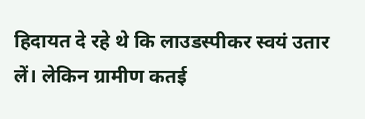हिदायत दे रहे थे कि लाउडस्पीकर स्वयं उतार लें। लेकिन ग्रामीण कतई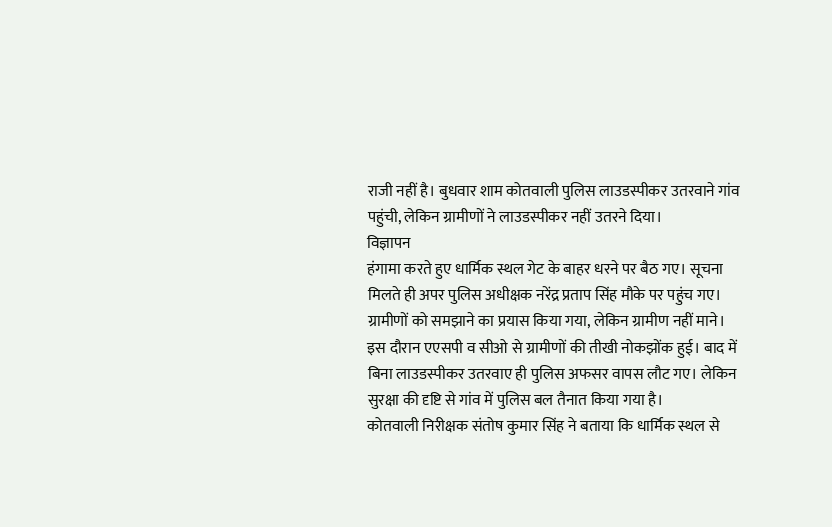राजी नहीं है। बुधवार शाम कोतवाली पुलिस लाउडस्पीकर उतरवाने गांव पहुंची, लेकिन ग्रामीणों ने लाउडस्पीकर नहीं उतरने दिया।
विज्ञापन
हंगामा करते हुए धार्मिक स्थल गेट के बाहर धरने पर बैठ गए। सूचना मिलते ही अपर पुलिस अधीक्षक नरेंद्र प्रताप सिंह मौके पर पहुंच गए। ग्रामीणों को समझाने का प्रयास किया गया, लेकिन ग्रामीण नहीं माने। इस दौरान एएसपी व सीओ से ग्रामीणों की तीखी नोकझोंक हुई। बाद में बिना लाउडस्पीकर उतरवाए ही पुलिस अफसर वापस लौट गए। लेकिन सुरक्षा की दृष्टि से गांव में पुलिस बल तैनात किया गया है।
कोतवाली निरीक्षक संतोष कुमार सिंह ने बताया कि धार्मिक स्थल से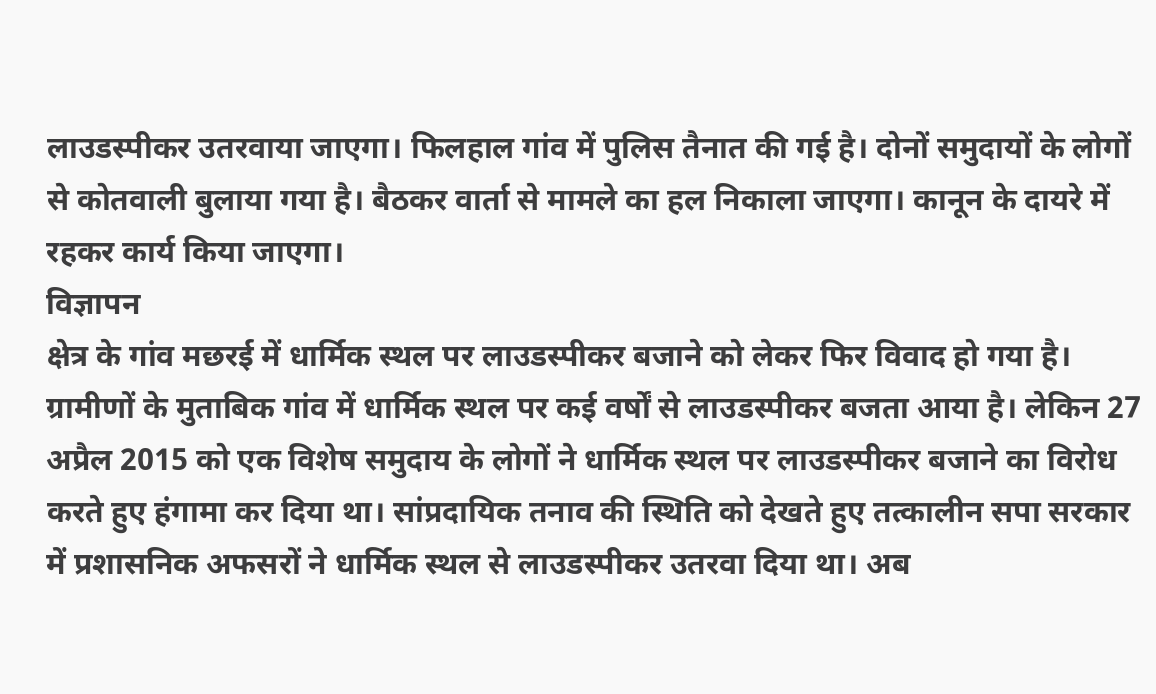लाउडस्पीकर उतरवाया जाएगा। फिलहाल गांव में पुलिस तैनात की गई है। दोनों समुदायों के लोगों से कोतवाली बुलाया गया है। बैठकर वार्ता से मामले का हल निकाला जाएगा। कानून के दायरे में रहकर कार्य किया जाएगा।
विज्ञापन
क्षेत्र के गांव मछरई में धार्मिक स्थल पर लाउडस्पीकर बजाने को लेकर फिर विवाद हो गया है। ग्रामीणों के मुताबिक गांव में धार्मिक स्थल पर कई वर्षों से लाउडस्पीकर बजता आया है। लेकिन 27 अप्रैल 2015 को एक विशेष समुदाय के लोगों ने धार्मिक स्थल पर लाउडस्पीकर बजाने का विरोध करते हुए हंगामा कर दिया था। सांप्रदायिक तनाव की स्थिति को देखते हुए तत्कालीन सपा सरकार में प्रशासनिक अफसरों ने धार्मिक स्थल से लाउडस्पीकर उतरवा दिया था। अब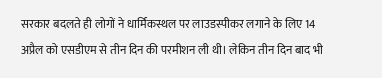सरकार बदलते ही लोगों ने धार्मिकस्थल पर लाउडस्पीकर लगाने के लिए 14 अप्रैल को एसडीएम से तीन दिन की परमीशन ली थी। लेकिन तीन दिन बाद भी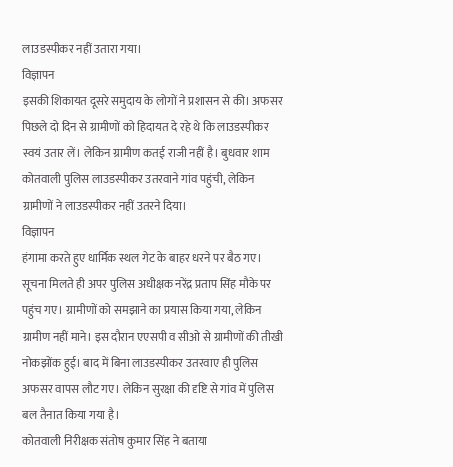लाउडस्पीकर नहीं उतारा गया।
विज्ञापन
इसकी शिकायत दूसरे समुदाय के लोगों ने प्रशासन से की। अफसर पिछले दो दिन से ग्रामीणों को हिदायत दे रहे थे कि लाउडस्पीकर स्वयं उतार लें। लेकिन ग्रामीण कतई राजी नहीं है। बुधवार शाम कोतवाली पुलिस लाउडस्पीकर उतरवाने गांव पहुंची, लेकिन ग्रामीणों ने लाउडस्पीकर नहीं उतरने दिया।
विज्ञापन
हंगामा करते हुए धार्मिक स्थल गेट के बाहर धरने पर बैठ गए। सूचना मिलते ही अपर पुलिस अधीक्षक नरेंद्र प्रताप सिंह मौके पर पहुंच गए। ग्रामीणों को समझाने का प्रयास किया गया, लेकिन ग्रामीण नहीं माने। इस दौरान एएसपी व सीओ से ग्रामीणों की तीखी नोकझोंक हुई। बाद में बिना लाउडस्पीकर उतरवाए ही पुलिस अफसर वापस लौट गए। लेकिन सुरक्षा की दृष्टि से गांव में पुलिस बल तैनात किया गया है।
कोतवाली निरीक्षक संतोष कुमार सिंह ने बताया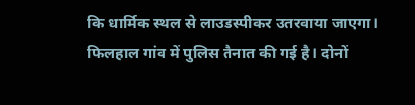कि धार्मिक स्थल से लाउडस्पीकर उतरवाया जाएगा। फिलहाल गांव में पुलिस तैनात की गई है। दोनों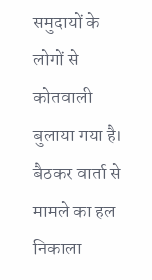समुदायों के लोगों से कोतवाली बुलाया गया है। बैठकर वार्ता से मामले का हल निकाला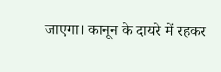जाएगा। कानून के दायरे में रहकर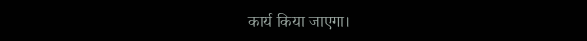कार्य किया जाएगा।